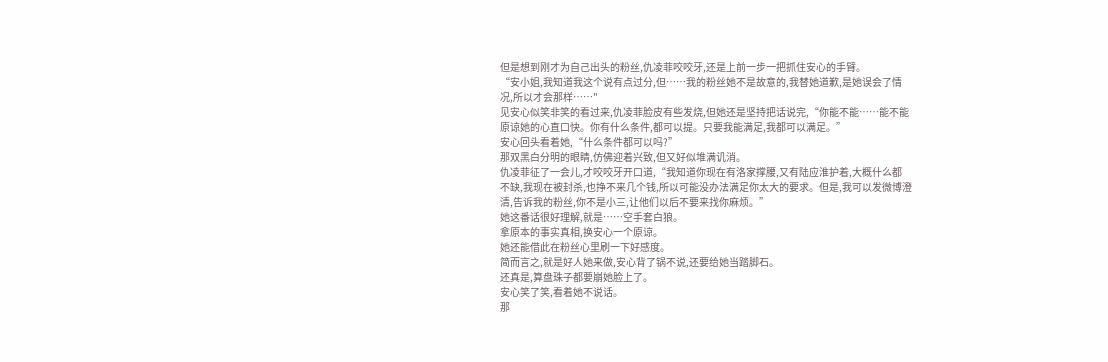但是想到刚才为自己出头的粉丝,仇凌菲咬咬牙,还是上前一步一把抓住安心的手臂。
“安小姐,我知道我这个说有点过分,但……我的粉丝她不是故意的,我替她道歉,是她误会了情
况,所以才会那样……"
见安心似笑非笑的看过来,仇凌菲脸皮有些发烧,但她还是坚持把话说完,“你能不能……能不能
原谅她的心直口快。你有什么条件,都可以提。只要我能满足,我都可以满足。”
安心回头看着她,“什么条件都可以吗?”
那双黑白分明的眼睛,仿佛迎着兴致,但又好似堆满讥消。
仇凌菲征了一会儿,才咬咬牙开口道,“我知道你现在有洛家撑腰,又有陆应淮护着,大概什么都
不缺,我现在被封杀,也挣不来几个钱,所以可能没办法满足你太大的要求。但是,我可以发微博澄
清,告诉我的粉丝,你不是小三,让他们以后不要来找你麻烦。”
她这番话很好理解,就是……空手套白狼。
拿原本的事实真相,换安心一个原谅。
她还能借此在粉丝心里刷一下好感度。
简而言之,就是好人她来做,安心背了锅不说,还要给她当踏脚石。
还真是,算盘珠子都要崩她脸上了。
安心笑了笑,看着她不说话。
那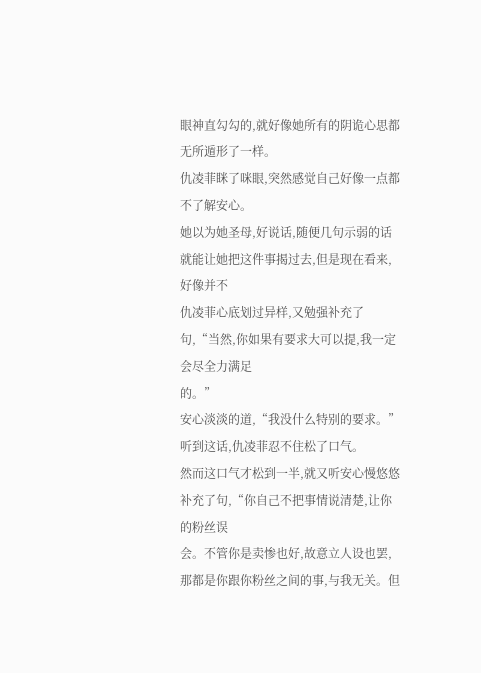眼神直勾勾的,就好像她所有的阴诡心思都无所遁形了一样。
仇凌菲眯了咪眼,突然感觉自己好像一点都不了解安心。
她以为她圣母,好说话,随便几句示弱的话就能让她把这件事揭过去,但是现在看来,好像并不
仇凌菲心底划过异样,又勉强补充了句,“当然,你如果有要求大可以提,我一定会尽全力满足
的。”
安心淡淡的道,“我没什么特别的要求。”
听到这话,仇凌菲忍不住松了口气。
然而这口气才松到一半,就又听安心慢悠悠补充了句,“你自己不把事情说清楚,让你的粉丝误
会。不管你是卖惨也好,故意立人设也罢,那都是你跟你粉丝之间的事,与我无关。但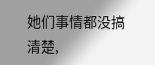她们事情都没搞
清楚,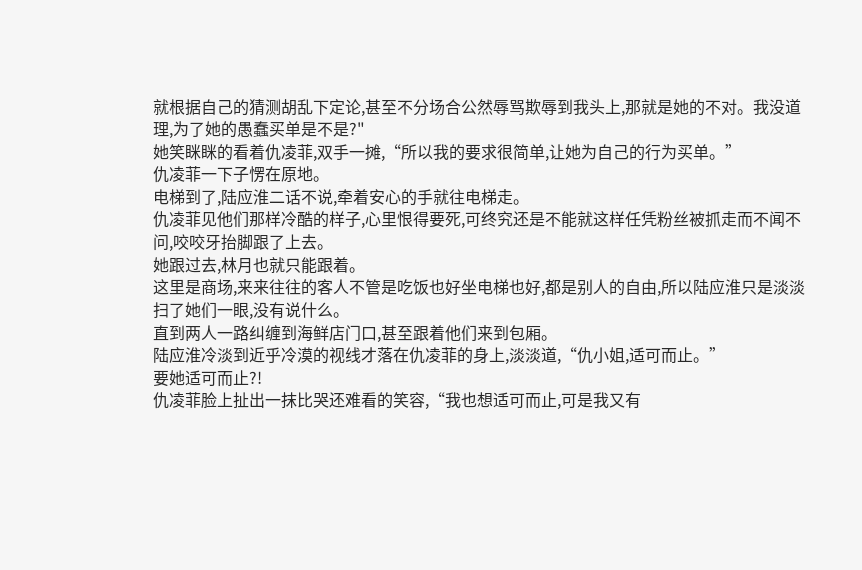就根据自己的猜测胡乱下定论,甚至不分场合公然辱骂欺辱到我头上,那就是她的不对。我没道
理,为了她的愚蠢买单是不是?"
她笑眯眯的看着仇凌菲,双手一摊,“所以我的要求很简单,让她为自己的行为买单。”
仇凌菲一下子愣在原地。
电梯到了,陆应淮二话不说,牵着安心的手就往电梯走。
仇凌菲见他们那样冷酷的样子,心里恨得要死,可终究还是不能就这样任凭粉丝被抓走而不闻不
问,咬咬牙抬脚跟了上去。
她跟过去,林月也就只能跟着。
这里是商场,来来往往的客人不管是吃饭也好坐电梯也好,都是别人的自由,所以陆应淮只是淡淡
扫了她们一眼,没有说什么。
直到两人一路纠缠到海鲜店门口,甚至跟着他们来到包厢。
陆应淮冷淡到近乎冷漠的视线才落在仇凌菲的身上,淡淡道,“仇小姐,适可而止。”
要她适可而止?!
仇凌菲脸上扯出一抹比哭还难看的笑容,“我也想适可而止,可是我又有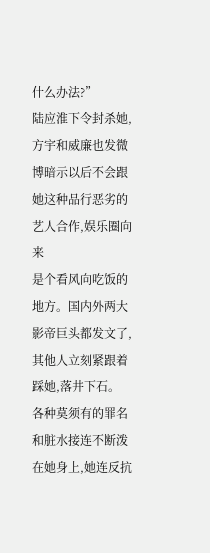什么办法?”
陆应淮下令封杀她,方宇和威廉也发微博暗示以后不会跟她这种品行恶劣的艺人合作,娱乐圈向来
是个看风向吃饭的地方。国内外两大影帝巨头都发文了,其他人立刻紧跟着踩她,落井下石。
各种莫须有的罪名和脏水接连不断泼在她身上,她连反抗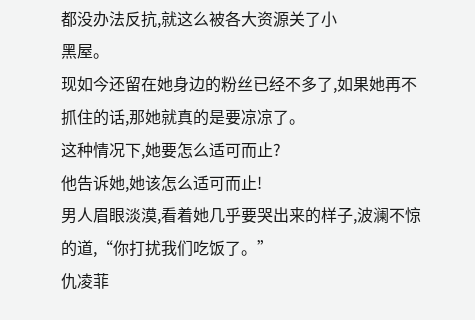都没办法反抗,就这么被各大资源关了小
黑屋。
现如今还留在她身边的粉丝已经不多了,如果她再不抓住的话,那她就真的是要凉凉了。
这种情况下,她要怎么适可而止?
他告诉她,她该怎么适可而止!
男人眉眼淡漠,看着她几乎要哭出来的样子,波澜不惊的道,“你打扰我们吃饭了。”
仇凌菲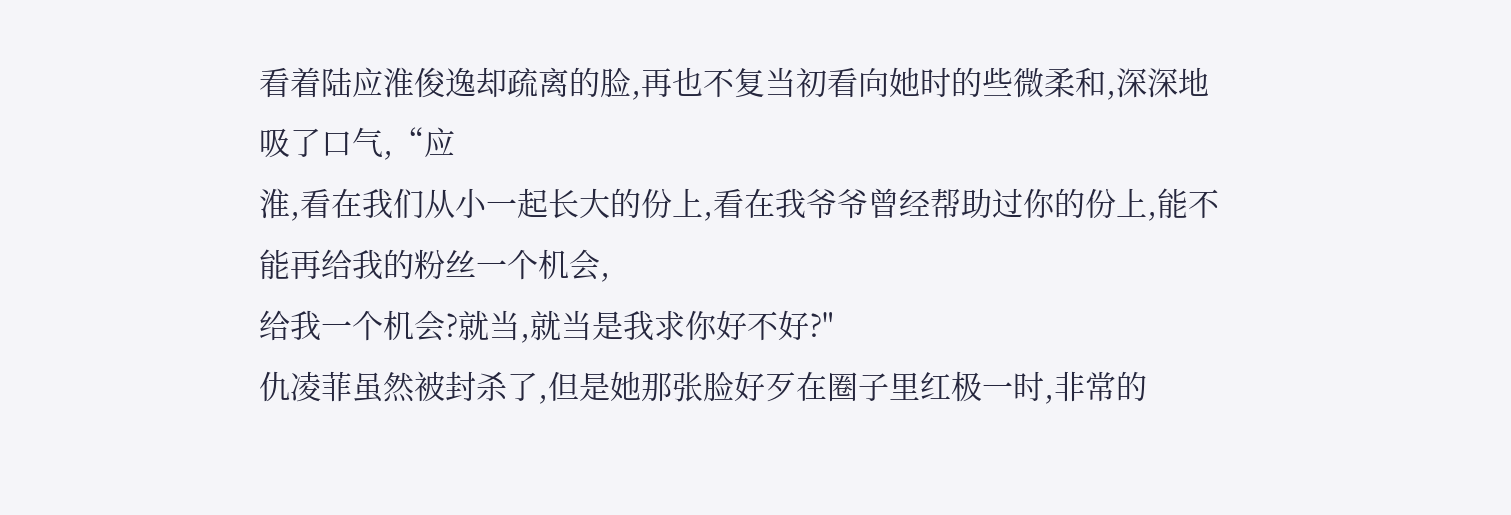看着陆应淮俊逸却疏离的脸,再也不复当初看向她时的些微柔和,深深地吸了口气,“应
淮,看在我们从小一起长大的份上,看在我爷爷曾经帮助过你的份上,能不能再给我的粉丝一个机会,
给我一个机会?就当,就当是我求你好不好?"
仇凌菲虽然被封杀了,但是她那张脸好歹在圈子里红极一时,非常的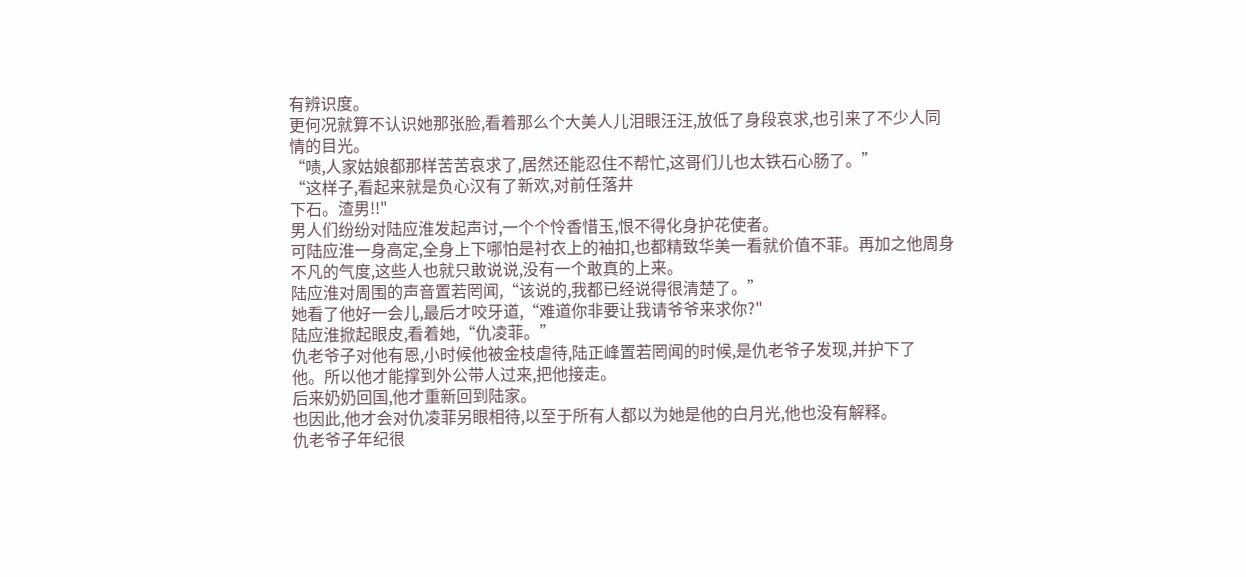有辨识度。
更何况就算不认识她那张脸,看着那么个大美人儿泪眼汪汪,放低了身段哀求,也引来了不少人同
情的目光。
“啧,人家姑娘都那样苦苦哀求了,居然还能忍住不帮忙,这哥们儿也太铁石心肠了。”
“这样子,看起来就是负心汉有了新欢,对前任落井
下石。渣男!!"
男人们纷纷对陆应淮发起声讨,一个个怜香惜玉,恨不得化身护花使者。
可陆应淮一身高定,全身上下哪怕是衬衣上的袖扣,也都精致华美一看就价值不菲。再加之他周身
不凡的气度,这些人也就只敢说说,没有一个敢真的上来。
陆应淮对周围的声音置若罔闻,“该说的,我都已经说得很清楚了。”
她看了他好一会儿,最后才咬牙道,“难道你非要让我请爷爷来求你?"
陆应淮掀起眼皮,看着她,“仇凌菲。”
仇老爷子对他有恩,小时候他被金枝虐待,陆正峰置若罔闻的时候,是仇老爷子发现,并护下了
他。所以他才能撑到外公带人过来,把他接走。
后来奶奶回国,他才重新回到陆家。
也因此,他才会对仇凌菲另眼相待,以至于所有人都以为她是他的白月光,他也没有解释。
仇老爷子年纪很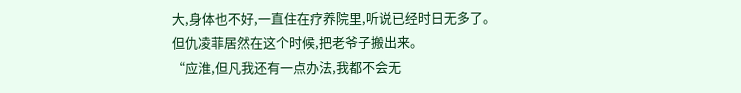大,身体也不好,一直住在疗养院里,听说已经时日无多了。
但仇凌菲居然在这个时候,把老爷子搬出来。
“应淮,但凡我还有一点办法,我都不会无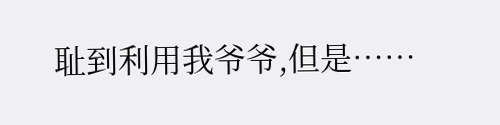耻到利用我爷爷,但是……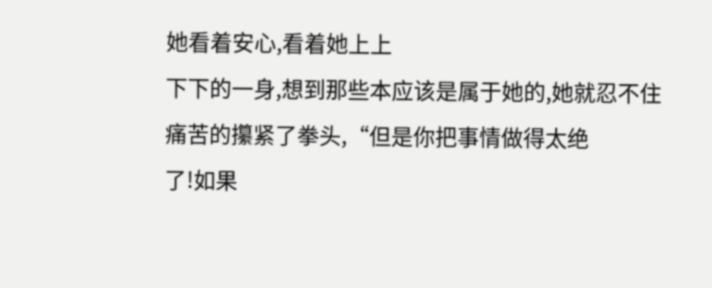她看着安心,看着她上上
下下的一身,想到那些本应该是属于她的,她就忍不住痛苦的攥紧了拳头,“但是你把事情做得太绝
了!如果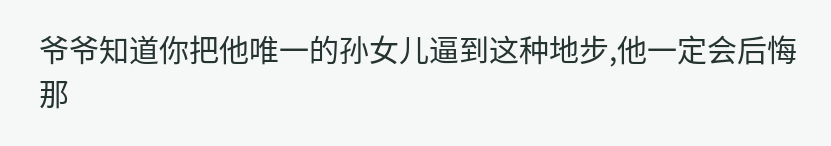爷爷知道你把他唯一的孙女儿逼到这种地步,他一定会后悔那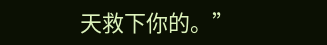天救下你的。”